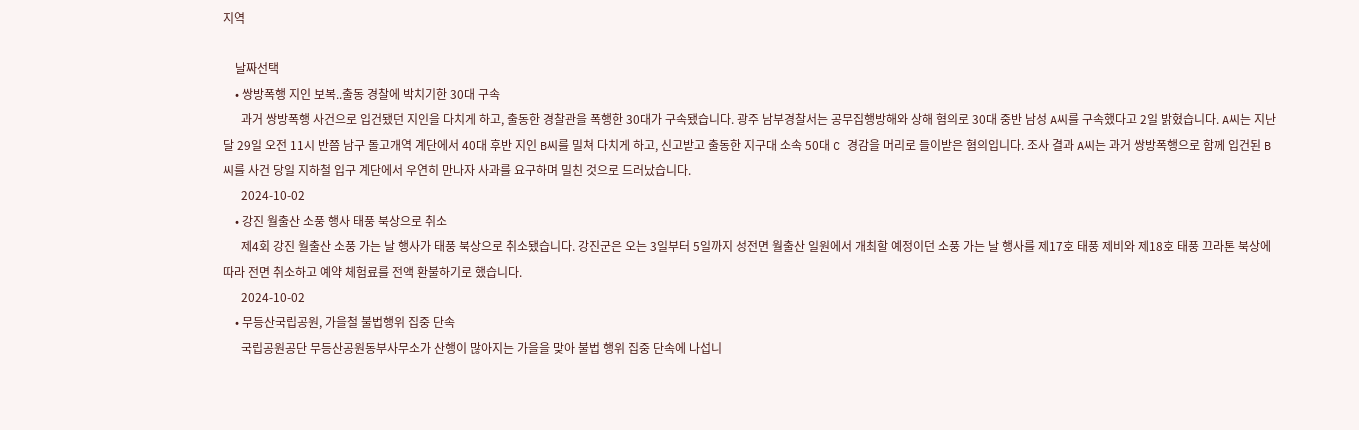지역

    날짜선택
    • 쌍방폭행 지인 보복..출동 경찰에 박치기한 30대 구속
      과거 쌍방폭행 사건으로 입건됐던 지인을 다치게 하고, 출동한 경찰관을 폭행한 30대가 구속됐습니다. 광주 남부경찰서는 공무집행방해와 상해 혐의로 30대 중반 남성 A씨를 구속했다고 2일 밝혔습니다. A씨는 지난달 29일 오전 11시 반쯤 남구 돌고개역 계단에서 40대 후반 지인 B씨를 밀쳐 다치게 하고, 신고받고 출동한 지구대 소속 50대 C 경감을 머리로 들이받은 혐의입니다. 조사 결과 A씨는 과거 쌍방폭행으로 함께 입건된 B씨를 사건 당일 지하철 입구 계단에서 우연히 만나자 사과를 요구하며 밀친 것으로 드러났습니다.
      2024-10-02
    • 강진 월출산 소풍 행사 태풍 북상으로 취소
      제4회 강진 월출산 소풍 가는 날 행사가 태풍 북상으로 취소됐습니다. 강진군은 오는 3일부터 5일까지 성전면 월출산 일원에서 개최할 예정이던 소풍 가는 날 행사를 제17호 태풍 제비와 제18호 태풍 끄라톤 북상에 따라 전면 취소하고 예약 체험료를 전액 환불하기로 했습니다.
      2024-10-02
    • 무등산국립공원, 가을철 불법행위 집중 단속
      국립공원공단 무등산공원동부사무소가 산행이 많아지는 가을을 맞아 불법 행위 집중 단속에 나섭니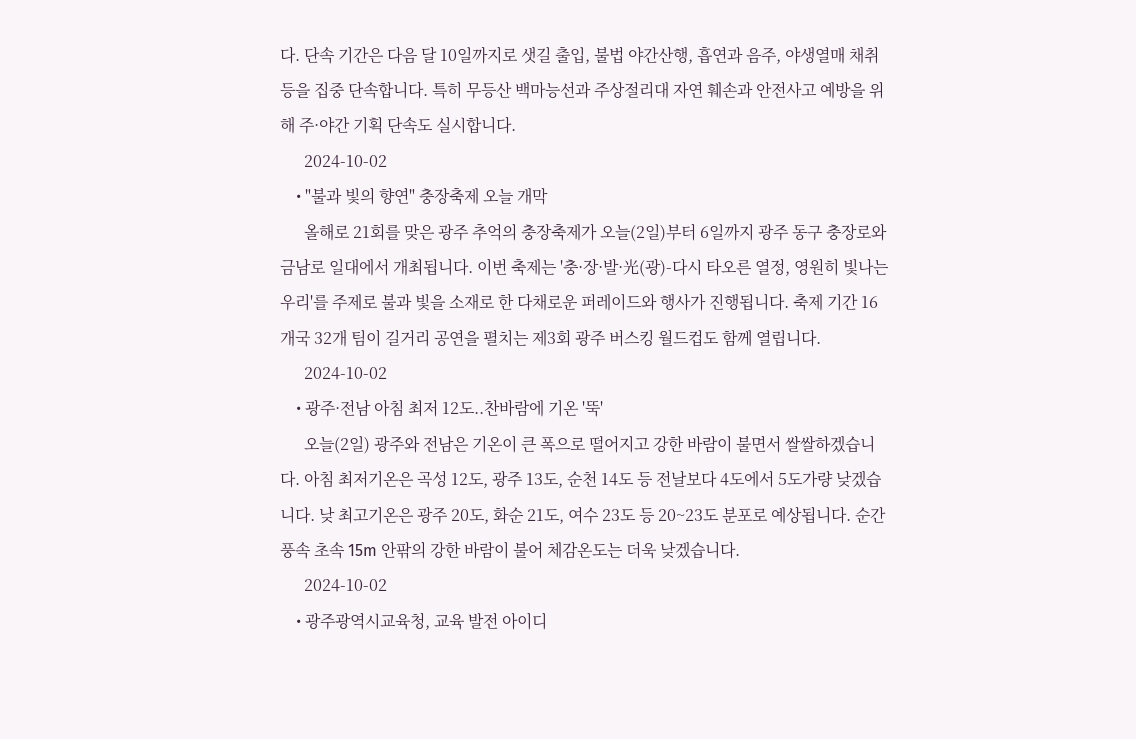다. 단속 기간은 다음 달 10일까지로 샛길 출입, 불법 야간산행, 흡연과 음주, 야생열매 채취 등을 집중 단속합니다. 특히 무등산 백마능선과 주상절리대 자연 훼손과 안전사고 예방을 위해 주·야간 기획 단속도 실시합니다.
      2024-10-02
    • "불과 빛의 향연" 충장축제 오늘 개막
      올해로 21회를 맞은 광주 추억의 충장축제가 오늘(2일)부터 6일까지 광주 동구 충장로와 금남로 일대에서 개최됩니다. 이번 축제는 '충·장·발·光(광)-다시 타오른 열정, 영원히 빛나는 우리'를 주제로 불과 빛을 소재로 한 다채로운 퍼레이드와 행사가 진행됩니다. 축제 기간 16개국 32개 팀이 길거리 공연을 펼치는 제3회 광주 버스킹 월드컵도 함께 열립니다.
      2024-10-02
    • 광주·전남 아침 최저 12도..찬바람에 기온 '뚝'
      오늘(2일) 광주와 전남은 기온이 큰 폭으로 떨어지고 강한 바람이 불면서 쌀쌀하겠습니다. 아침 최저기온은 곡성 12도, 광주 13도, 순천 14도 등 전날보다 4도에서 5도가량 낮겠습니다. 낮 최고기온은 광주 20도, 화순 21도, 여수 23도 등 20~23도 분포로 예상됩니다. 순간풍속 초속 15m 안팎의 강한 바람이 불어 체감온도는 더욱 낮겠습니다.
      2024-10-02
    • 광주광역시교육청, 교육 발전 아이디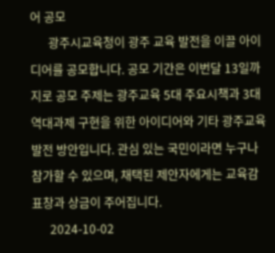어 공모
      광주시교육청이 광주 교육 발전을 이끌 아이디어를 공모합니다. 공모 기간은 이번달 13일까지로 공모 주제는 광주교육 5대 주요시책과 3대 역대과제 구현을 위한 아이디어와 기타 광주교육 발전 방안입니다. 관심 있는 국민이라면 누구나 참가할 수 있으며, 채택된 제안자에게는 교육감 표창과 상금이 주어집니다.
      2024-10-02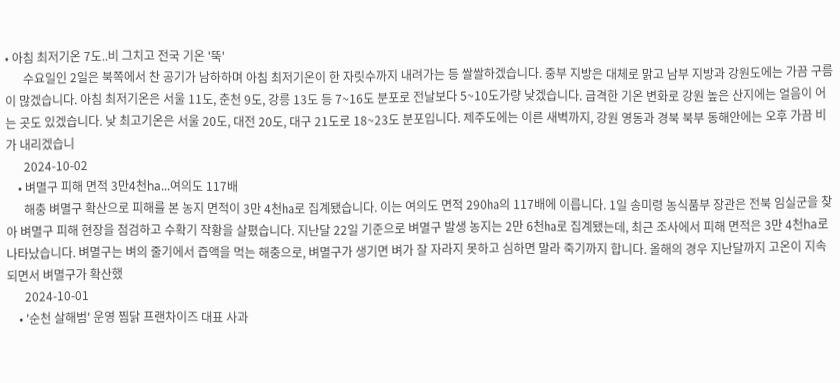• 아침 최저기온 7도..비 그치고 전국 기온 '뚝'
      수요일인 2일은 북쪽에서 찬 공기가 남하하며 아침 최저기온이 한 자릿수까지 내려가는 등 쌀쌀하겠습니다. 중부 지방은 대체로 맑고 남부 지방과 강원도에는 가끔 구름이 많겠습니다. 아침 최저기온은 서울 11도, 춘천 9도, 강릉 13도 등 7~16도 분포로 전날보다 5~10도가량 낮겠습니다. 급격한 기온 변화로 강원 높은 산지에는 얼음이 어는 곳도 있겠습니다. 낮 최고기온은 서울 20도, 대전 20도, 대구 21도로 18~23도 분포입니다. 제주도에는 이른 새벽까지, 강원 영동과 경북 북부 동해안에는 오후 가끔 비가 내리겠습니
      2024-10-02
    • 벼멸구 피해 면적 3만4천ha...여의도 117배
      해충 벼멸구 확산으로 피해를 본 농지 면적이 3만 4천㏊로 집계됐습니다. 이는 여의도 면적 290㏊의 117배에 이릅니다. 1일 송미령 농식품부 장관은 전북 임실군을 찾아 벼멸구 피해 현장을 점검하고 수확기 작황을 살폈습니다. 지난달 22일 기준으로 벼멸구 발생 농지는 2만 6천㏊로 집계됐는데, 최근 조사에서 피해 면적은 3만 4천ha로 나타났습니다. 벼멸구는 벼의 줄기에서 즙액을 먹는 해충으로, 벼멸구가 생기면 벼가 잘 자라지 못하고 심하면 말라 죽기까지 합니다. 올해의 경우 지난달까지 고온이 지속되면서 벼멸구가 확산했
      2024-10-01
    • '순천 살해범' 운영 찜닭 프랜차이즈 대표 사과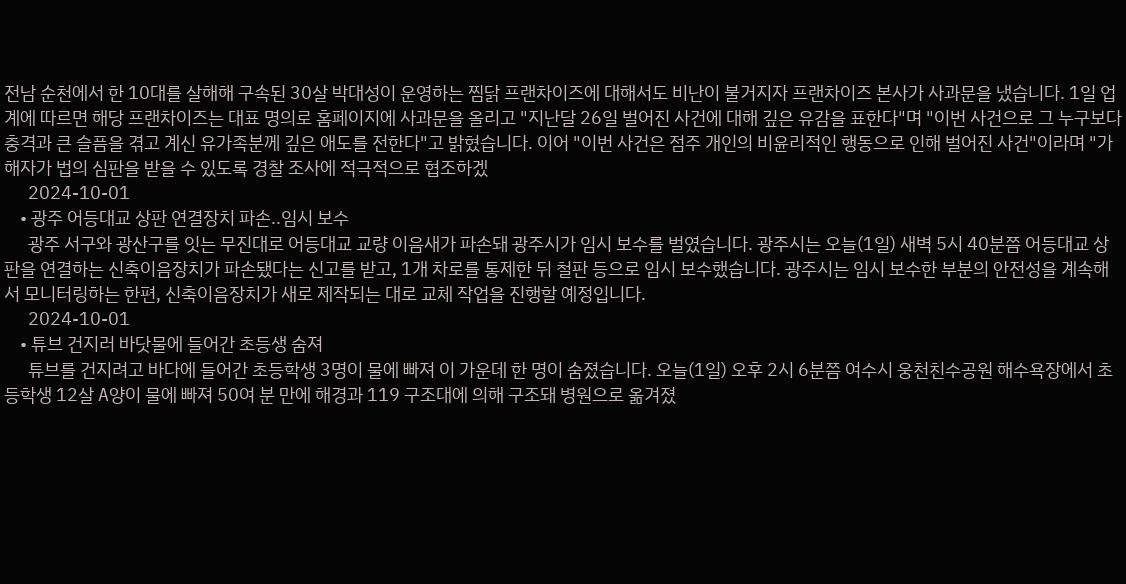전남 순천에서 한 10대를 살해해 구속된 30살 박대성이 운영하는 찜닭 프랜차이즈에 대해서도 비난이 불거지자 프랜차이즈 본사가 사과문을 냈습니다. 1일 업계에 따르면 해당 프랜차이즈는 대표 명의로 홈페이지에 사과문을 올리고 "지난달 26일 벌어진 사건에 대해 깊은 유감을 표한다"며 "이번 사건으로 그 누구보다 충격과 큰 슬픔을 겪고 계신 유가족분께 깊은 애도를 전한다"고 밝혔습니다. 이어 "이번 사건은 점주 개인의 비윤리적인 행동으로 인해 벌어진 사건"이라며 "가해자가 법의 심판을 받을 수 있도록 경찰 조사에 적극적으로 협조하겠
      2024-10-01
    • 광주 어등대교 상판 연결장치 파손..임시 보수
      광주 서구와 광산구를 잇는 무진대로 어등대교 교량 이음새가 파손돼 광주시가 임시 보수를 벌였습니다. 광주시는 오늘(1일) 새벽 5시 40분쯤 어등대교 상판을 연결하는 신축이음장치가 파손됐다는 신고를 받고, 1개 차로를 통제한 뒤 철판 등으로 임시 보수했습니다. 광주시는 임시 보수한 부분의 안전성을 계속해서 모니터링하는 한편, 신축이음장치가 새로 제작되는 대로 교체 작업을 진행할 예정입니다.
      2024-10-01
    • 튜브 건지러 바닷물에 들어간 초등생 숨져
      튜브를 건지려고 바다에 들어간 초등학생 3명이 물에 빠져 이 가운데 한 명이 숨졌습니다. 오늘(1일) 오후 2시 6분쯤 여수시 웅천친수공원 해수욕장에서 초등학생 12살 A양이 물에 빠져 50여 분 만에 해경과 119 구조대에 의해 구조돼 병원으로 옮겨졌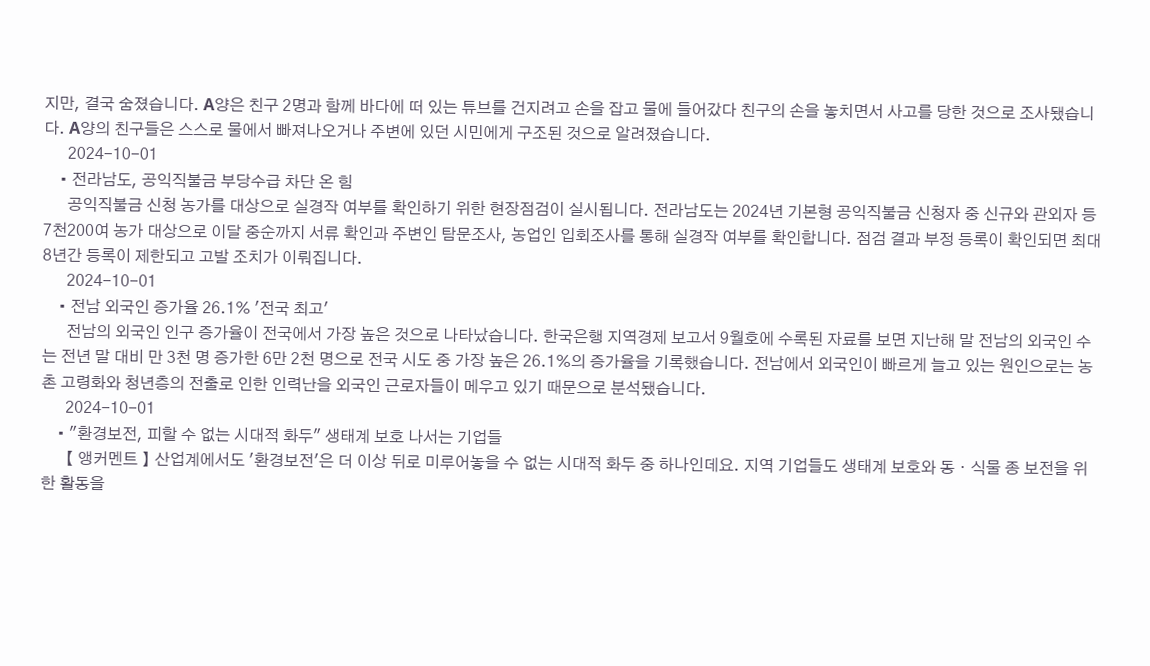지만, 결국 숨졌습니다. A양은 친구 2명과 함께 바다에 떠 있는 튜브를 건지려고 손을 잡고 물에 들어갔다 친구의 손을 놓치면서 사고를 당한 것으로 조사됐습니다. A양의 친구들은 스스로 물에서 빠져나오거나 주변에 있던 시민에게 구조된 것으로 알려졌습니다.
      2024-10-01
    • 전라남도, 공익직불금 부당수급 차단 온 힘
      공익직불금 신청 농가를 대상으로 실경작 여부를 확인하기 위한 현장점검이 실시됩니다. 전라남도는 2024년 기본형 공익직불금 신청자 중 신규와 관외자 등 7천200여 농가 대상으로 이달 중순까지 서류 확인과 주변인 탐문조사, 농업인 입회조사를 통해 실경작 여부를 확인합니다. 점검 결과 부정 등록이 확인되면 최대 8년간 등록이 제한되고 고발 조치가 이뤄집니다.
      2024-10-01
    • 전남 외국인 증가율 26.1% '전국 최고'
      전남의 외국인 인구 증가율이 전국에서 가장 높은 것으로 나타났습니다. 한국은행 지역경제 보고서 9월호에 수록된 자료를 보면 지난해 말 전남의 외국인 수는 전년 말 대비 만 3천 명 증가한 6만 2천 명으로 전국 시도 중 가장 높은 26.1%의 증가율을 기록했습니다. 전남에서 외국인이 빠르게 늘고 있는 원인으로는 농촌 고령화와 청년층의 전출로 인한 인력난을 외국인 근로자들이 메우고 있기 때문으로 분석됐습니다.
      2024-10-01
    • "환경보전, 피할 수 없는 시대적 화두" 생태계 보호 나서는 기업들
      【 앵커멘트 】 산업계에서도 '환경보전'은 더 이상 뒤로 미루어놓을 수 없는 시대적 화두 중 하나인데요. 지역 기업들도 생태계 보호와 동ㆍ식물 종 보전을 위한 활동을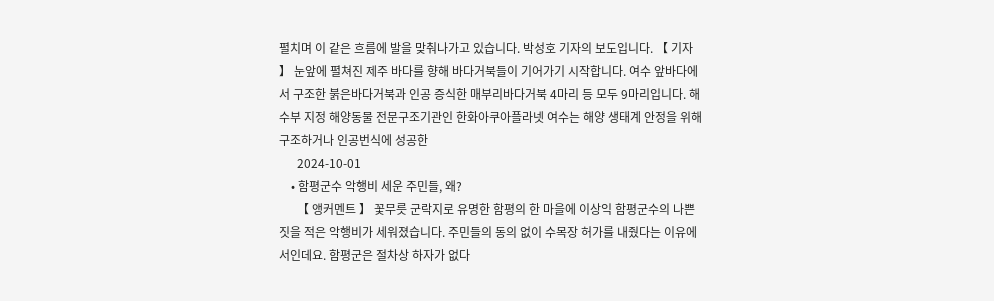펼치며 이 같은 흐름에 발을 맞춰나가고 있습니다. 박성호 기자의 보도입니다. 【 기자 】 눈앞에 펼쳐진 제주 바다를 향해 바다거북들이 기어가기 시작합니다. 여수 앞바다에서 구조한 붉은바다거북과 인공 증식한 매부리바다거북 4마리 등 모두 9마리입니다. 해수부 지정 해양동물 전문구조기관인 한화아쿠아플라넷 여수는 해양 생태계 안정을 위해 구조하거나 인공번식에 성공한
      2024-10-01
    • 함평군수 악행비 세운 주민들, 왜?
      【 앵커멘트 】 꽃무릇 군락지로 유명한 함평의 한 마을에 이상익 함평군수의 나쁜 짓을 적은 악행비가 세워졌습니다. 주민들의 동의 없이 수목장 허가를 내줬다는 이유에서인데요. 함평군은 절차상 하자가 없다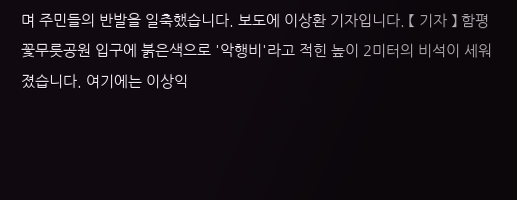며 주민들의 반발을 일축했습니다. 보도에 이상환 기자입니다. 【 기자 】 함평 꽃무릇공원 입구에 붉은색으로 '악행비'라고 적힌 높이 2미터의 비석이 세워졌습니다. 여기에는 이상익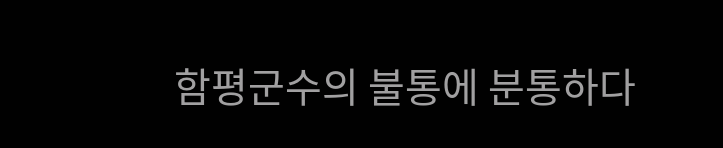함평군수의 불통에 분통하다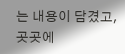는 내용이 담겼고, 곳곳에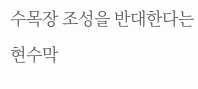수목장 조성을 반대한다는 현수막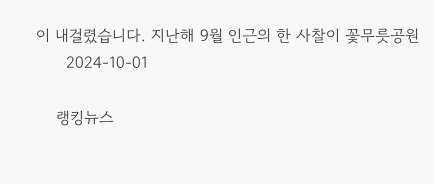이 내걸렸습니다. 지난해 9월 인근의 한 사찰이 꽃무릇공원
      2024-10-01

    랭킹뉴스